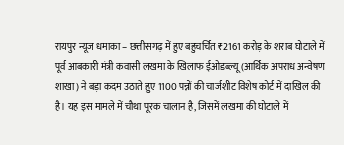रायपुर न्यूज धमाका – छत्तीसगढ़ में हुए बहुचर्चित ₹2161 करोड़ के शराब घोटाले में पूर्व आबकारी मंत्री कवासी लखमा के खिलाफ ईओडब्ल्यू (आर्थिक अपराध अन्वेषण शाखा) ने बड़ा कदम उठाते हुए 1100 पन्नों की चार्जशीट विशेष कोर्ट में दाखिल की है। यह इस मामले में चौथा पूरक चालान है, जिसमें लखमा की घोटाले में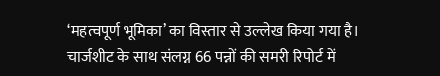‘महत्वपूर्ण भूमिका’ का विस्तार से उल्लेख किया गया है।
चार्जशीट के साथ संलग्न 66 पन्नों की समरी रिपोर्ट में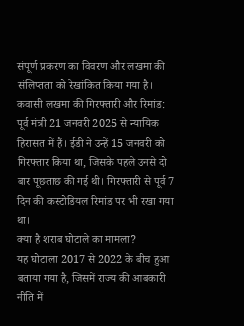संपूर्ण प्रकरण का विवरण और लखमा की संलिप्तता को रेखांकित किया गया है।
कवासी लखमा की गिरफ्तारी और रिमांड:
पूर्व मंत्री 21 जनवरी 2025 से न्यायिक हिरासत में हैं। ईडी ने उन्हें 15 जनवरी को गिरफ्तार किया था, जिसके पहले उनसे दो बार पूछताछ की गई थी। गिरफ्तारी से पूर्व 7 दिन की कस्टोडियल रिमांड पर भी रखा गया था।
क्या है शराब घोटाले का मामला?
यह घोटाला 2017 से 2022 के बीच हुआ बताया गया है, जिसमें राज्य की आबकारी नीति में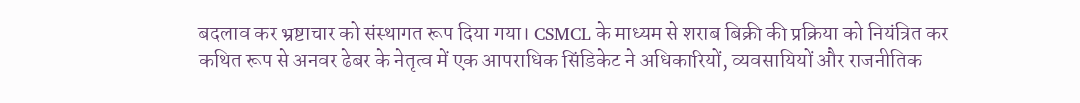बदलाव कर भ्रष्टाचार को संस्थागत रूप दिया गया। CSMCL के माध्यम से शराब बिक्री की प्रक्रिया को नियंत्रित कर कथित रूप से अनवर ढेबर के नेतृत्व में एक आपराधिक सिंडिकेट ने अधिकारियों, व्यवसायियों और राजनीतिक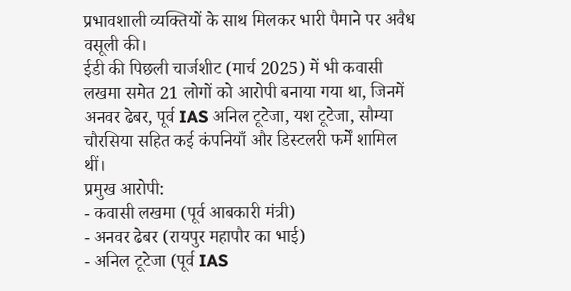प्रभावशाली व्यक्तियों के साथ मिलकर भारी पैमाने पर अवैध वसूली की।
ईडी की पिछली चार्जशीट (मार्च 2025) में भी कवासी लखमा समेत 21 लोगों को आरोपी बनाया गया था, जिनमें अनवर ढेबर, पूर्व IAS अनिल टूटेजा, यश टूटेजा, सौम्या चौरसिया सहित कई कंपनियाँ और डिस्टलरी फर्में शामिल थीं।
प्रमुख आरोपी:
- कवासी लखमा (पूर्व आबकारी मंत्री)
- अनवर ढेबर (रायपुर महापौर का भाई)
- अनिल टूटेजा (पूर्व IAS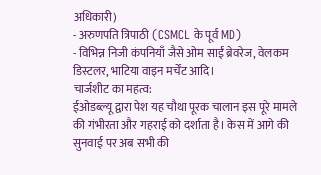अधिकारी)
- अरुणपति त्रिपाठी (CSMCL के पूर्व MD)
- विभिन्न निजी कंपनियाँ जैसे ओम साईं ब्रेवरेज, वेलकम डिस्टलर, भाटिया वाइन मर्चेंट आदि।
चार्जशीट का महत्व:
ईओडब्ल्यू द्वारा पेश यह चौथा पूरक चालान इस पूरे मामले की गंभीरता और गहराई को दर्शाता है। केस में आगे की सुनवाई पर अब सभी की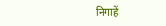निगाहें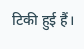टिकी हुई हैं।